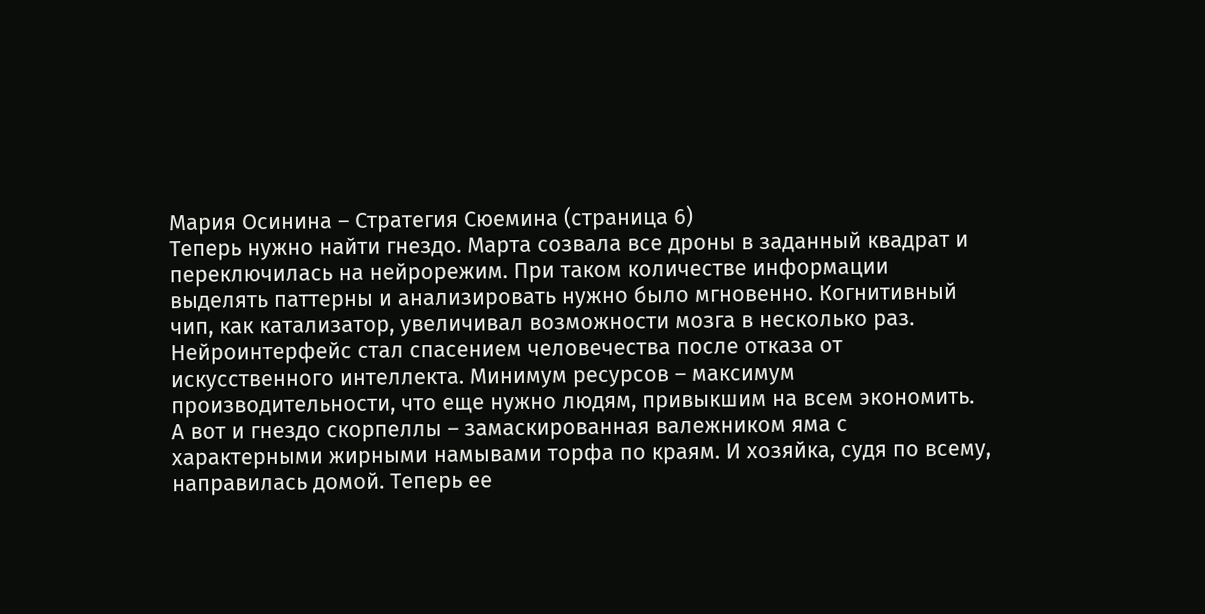Мария Осинина – Стратегия Сюемина (страница 6)
Теперь нужно найти гнездо. Марта созвала все дроны в заданный квадрат и переключилась на нейрорежим. При таком количестве информации выделять паттерны и анализировать нужно было мгновенно. Когнитивный чип, как катализатор, увеличивал возможности мозга в несколько раз. Нейроинтерфейс стал спасением человечества после отказа от искусственного интеллекта. Минимум ресурсов – максимум производительности, что еще нужно людям, привыкшим на всем экономить.
А вот и гнездо скорпеллы – замаскированная валежником яма с характерными жирными намывами торфа по краям. И хозяйка, судя по всему, направилась домой. Теперь ее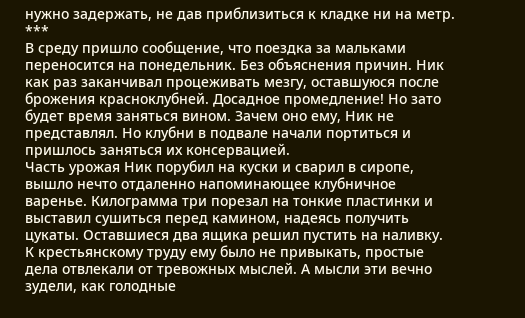нужно задержать, не дав приблизиться к кладке ни на метр.
***
В среду пришло сообщение, что поездка за мальками переносится на понедельник. Без объяснения причин. Ник как раз заканчивал процеживать мезгу, оставшуюся после брожения красноклубней. Досадное промедление! Но зато будет время заняться вином. Зачем оно ему, Ник не представлял. Но клубни в подвале начали портиться и пришлось заняться их консервацией.
Часть урожая Ник порубил на куски и сварил в сиропе, вышло нечто отдаленно напоминающее клубничное варенье. Килограмма три порезал на тонкие пластинки и выставил сушиться перед камином, надеясь получить цукаты. Оставшиеся два ящика решил пустить на наливку.
К крестьянскому труду ему было не привыкать, простые дела отвлекали от тревожных мыслей. А мысли эти вечно зудели, как голодные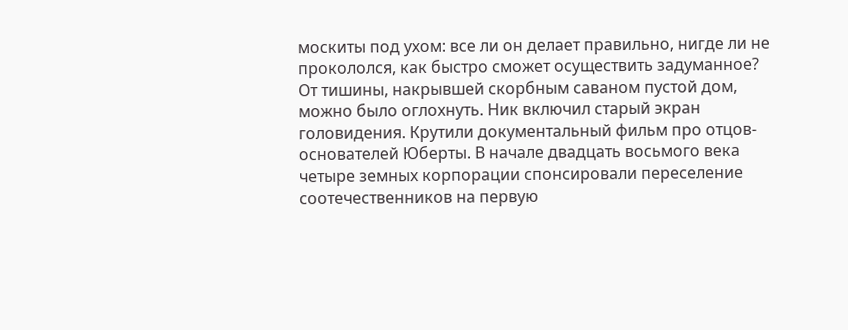москиты под ухом: все ли он делает правильно, нигде ли не прокололся, как быстро сможет осуществить задуманное?
От тишины, накрывшей скорбным саваном пустой дом, можно было оглохнуть. Ник включил старый экран головидения. Крутили документальный фильм про отцов-основателей Юберты. В начале двадцать восьмого века четыре земных корпорации спонсировали переселение соотечественников на первую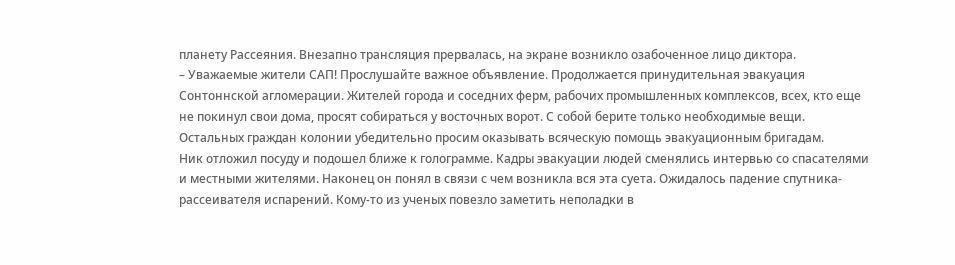планету Рассеяния. Внезапно трансляция прервалась, на экране возникло озабоченное лицо диктора.
– Уважаемые жители САП! Прослушайте важное объявление. Продолжается принудительная эвакуация Сонтоннской агломерации. Жителей города и соседних ферм, рабочих промышленных комплексов, всех, кто еще не покинул свои дома, просят собираться у восточных ворот. С собой берите только необходимые вещи. Остальных граждан колонии убедительно просим оказывать всяческую помощь эвакуационным бригадам.
Ник отложил посуду и подошел ближе к голограмме. Кадры эвакуации людей сменялись интервью со спасателями и местными жителями. Наконец он понял в связи с чем возникла вся эта суета. Ожидалось падение спутника-рассеивателя испарений. Кому-то из ученых повезло заметить неполадки в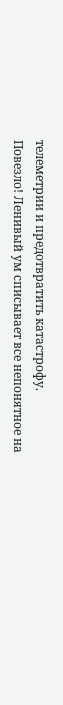телеметрии и предотвратить катастрофу.
Повезло! Ленивый ум списывает все непонятное на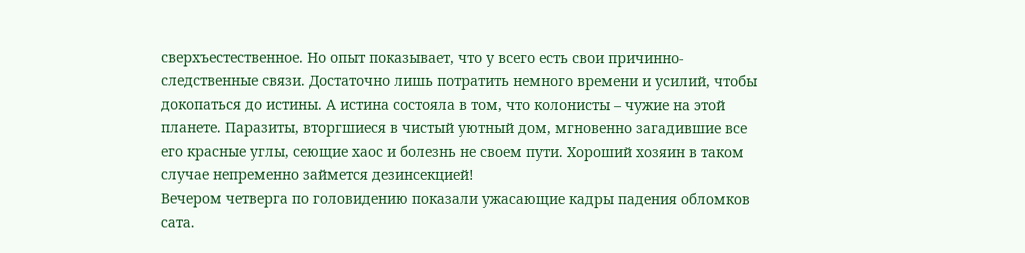сверхъестественное. Но опыт показывает, что у всего есть свои причинно-следственные связи. Достаточно лишь потратить немного времени и усилий, чтобы докопаться до истины. А истина состояла в том, что колонисты – чужие на этой планете. Паразиты, вторгшиеся в чистый уютный дом, мгновенно загадившие все его красные углы, сеющие хаос и болезнь не своем пути. Хороший хозяин в таком случае непременно займется дезинсекцией!
Вечером четверга по головидению показали ужасающие кадры падения обломков сата.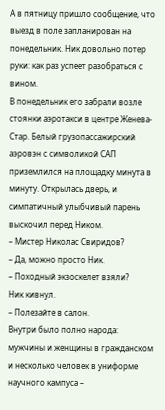А в пятницу пришло сообщение, что выезд в поле запланирован на понедельник. Ник довольно потер руки: как раз успеет разобраться с вином.
В понедельник его забрали возле стоянки аэротакси в центре Женева-Стар. Белый грузопассажирский аэровэн с символикой САП приземлился на площадку минута в минуту. Открылась дверь, и симпатичный улыбчивый парень выскочил перед Ником.
– Мистер Николас Свиридов?
– Да, можно просто Ник.
– Походный экзоскелет взяли?
Ник кивнул.
– Полезайте в салон.
Внутри было полно народа: мужчины и женщины в гражданском и несколько человек в униформе научного кампуса –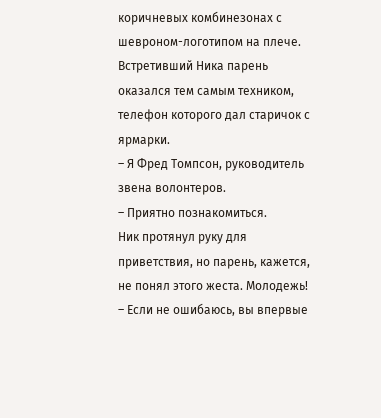коричневых комбинезонах с шевроном-логотипом на плече. Встретивший Ника парень оказался тем самым техником, телефон которого дал старичок с ярмарки.
– Я Фред Томпсон, руководитель звена волонтеров.
– Приятно познакомиться.
Ник протянул руку для приветствия, но парень, кажется, не понял этого жеста. Молодежь!
– Если не ошибаюсь, вы впервые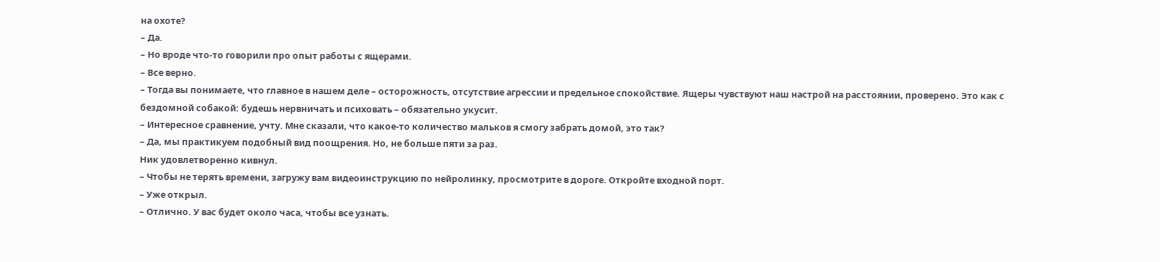на охоте?
– Да.
– Но вроде что-то говорили про опыт работы с ящерами.
– Все верно.
– Тогда вы понимаете, что главное в нашем деле – осторожность, отсутствие агрессии и предельное спокойствие. Ящеры чувствуют наш настрой на расстоянии, проверено. Это как с бездомной собакой: будешь нервничать и психовать – обязательно укусит.
– Интересное сравнение, учту. Мне сказали, что какое-то количество мальков я смогу забрать домой, это так?
– Да, мы практикуем подобный вид поощрения. Но, не больше пяти за раз.
Ник удовлетворенно кивнул.
– Чтобы не терять времени, загружу вам видеоинструкцию по нейролинку, просмотрите в дороге. Откройте входной порт.
– Уже открыл.
– Отлично. У вас будет около часа, чтобы все узнать.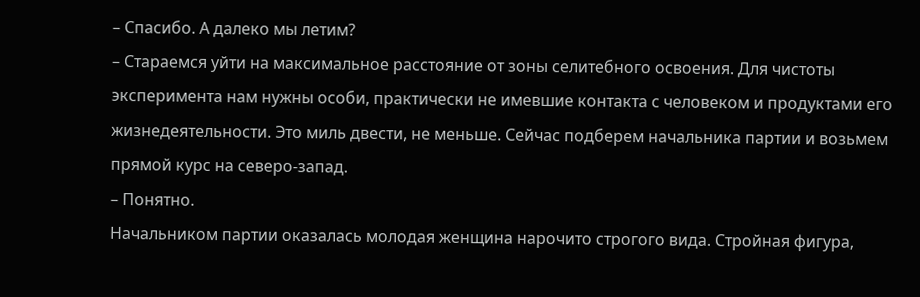– Спасибо. А далеко мы летим?
– Стараемся уйти на максимальное расстояние от зоны селитебного освоения. Для чистоты эксперимента нам нужны особи, практически не имевшие контакта с человеком и продуктами его жизнедеятельности. Это миль двести, не меньше. Сейчас подберем начальника партии и возьмем прямой курс на северо-запад.
– Понятно.
Начальником партии оказалась молодая женщина нарочито строгого вида. Стройная фигура,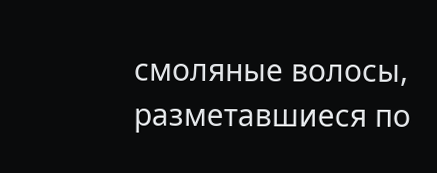смоляные волосы, разметавшиеся по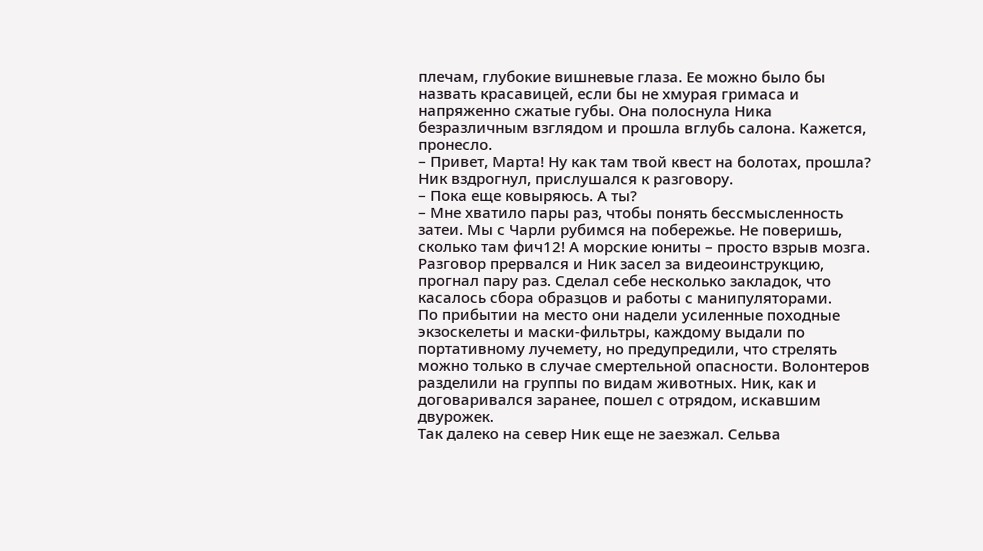плечам, глубокие вишневые глаза. Ее можно было бы назвать красавицей, если бы не хмурая гримаса и напряженно сжатые губы. Она полоснула Ника безразличным взглядом и прошла вглубь салона. Кажется, пронесло.
– Привет, Марта! Ну как там твой квест на болотах, прошла?
Ник вздрогнул, прислушался к разговору.
– Пока еще ковыряюсь. А ты?
– Мне хватило пары раз, чтобы понять бессмысленность затеи. Мы с Чарли рубимся на побережье. Не поверишь, сколько там фич12! А морские юниты – просто взрыв мозга.
Разговор прервался и Ник засел за видеоинструкцию, прогнал пару раз. Сделал себе несколько закладок, что касалось сбора образцов и работы с манипуляторами.
По прибытии на место они надели усиленные походные экзоскелеты и маски-фильтры, каждому выдали по портативному лучемету, но предупредили, что стрелять можно только в случае смертельной опасности. Волонтеров разделили на группы по видам животных. Ник, как и договаривался заранее, пошел с отрядом, искавшим двурожек.
Так далеко на север Ник еще не заезжал. Сельва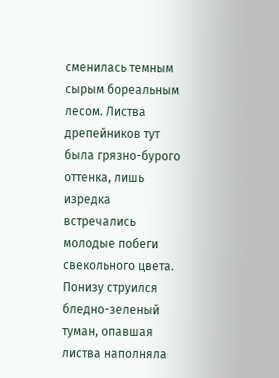сменилась темным сырым бореальным лесом. Листва дрепейников тут была грязно-бурого оттенка, лишь изредка встречались молодые побеги свекольного цвета. Понизу струился бледно-зеленый туман, опавшая листва наполняла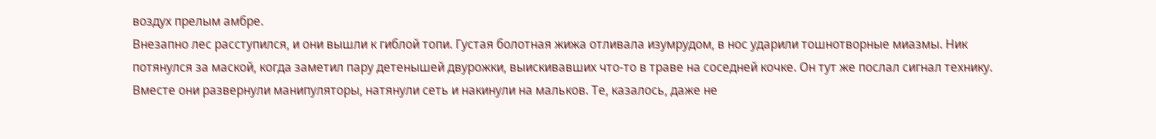воздух прелым амбре.
Внезапно лес расступился, и они вышли к гиблой топи. Густая болотная жижа отливала изумрудом, в нос ударили тошнотворные миазмы. Ник потянулся за маской, когда заметил пару детенышей двурожки, выискивавших что-то в траве на соседней кочке. Он тут же послал сигнал технику.
Вместе они развернули манипуляторы, натянули сеть и накинули на мальков. Те, казалось, даже не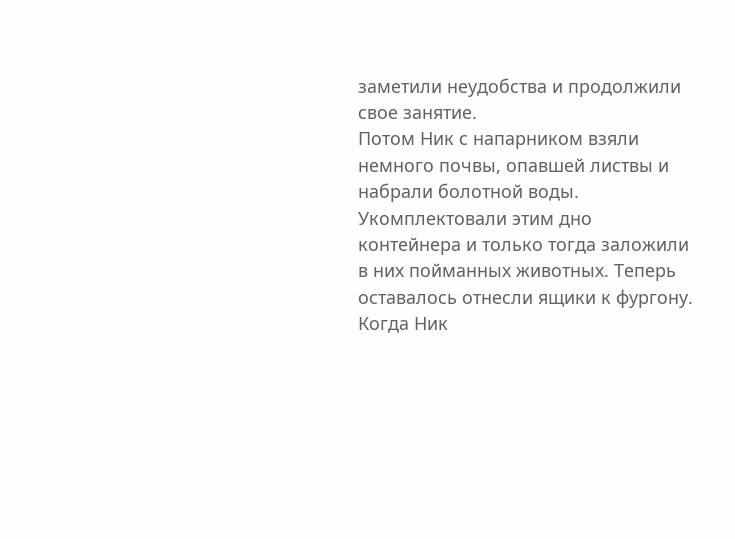заметили неудобства и продолжили свое занятие.
Потом Ник с напарником взяли немного почвы, опавшей листвы и набрали болотной воды. Укомплектовали этим дно контейнера и только тогда заложили в них пойманных животных. Теперь оставалось отнесли ящики к фургону.
Когда Ник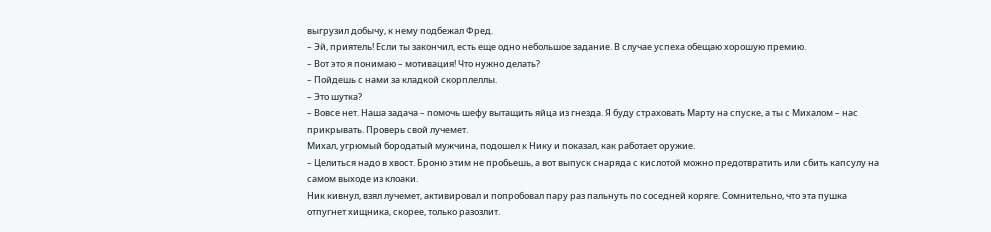выгрузил добычу, к нему подбежал Фред.
– Эй, приятель! Если ты закончил, есть еще одно небольшое задание. В случае успеха обещаю хорошую премию.
– Вот это я понимаю – мотивация! Что нужно делать?
– Пойдешь с нами за кладкой скорплеллы.
– Это шутка?
– Вовсе нет. Наша задача – помочь шефу вытащить яйца из гнезда. Я буду страховать Марту на спуске, а ты с Михалом – нас прикрывать. Проверь свой лучемет.
Михал, угрюмый бородатый мужчина, подошел к Нику и показал, как работает оружие.
– Целиться надо в хвост. Броню этим не пробьешь, а вот выпуск снаряда с кислотой можно предотвратить или сбить капсулу на самом выходе из клоаки.
Ник кивнул, взял лучемет, активировал и попробовал пару раз пальнуть по соседней коряге. Сомнительно, что эта пушка отпугнет хищника, скорее, только разозлит.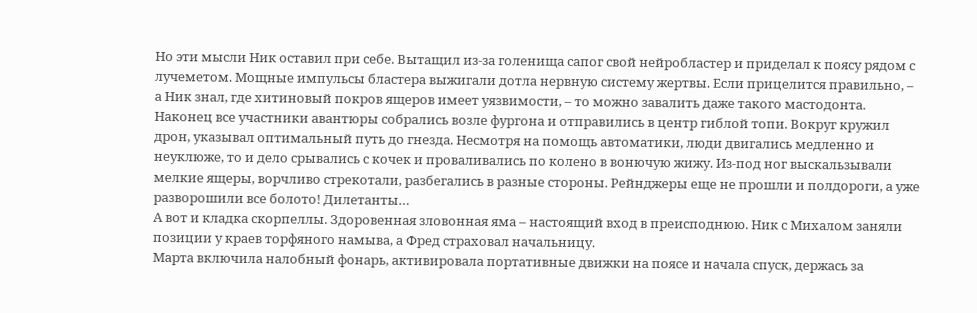Но эти мысли Ник оставил при себе. Вытащил из-за голенища сапог свой нейробластер и приделал к поясу рядом с лучеметом. Мощные импульсы бластера выжигали дотла нервную систему жертвы. Если прицелится правильно, – а Ник знал, где хитиновый покров ящеров имеет уязвимости, – то можно завалить даже такого мастодонта.
Наконец все участники авантюры собрались возле фургона и отправились в центр гиблой топи. Вокруг кружил дрон, указывал оптимальный путь до гнезда. Несмотря на помощь автоматики, люди двигались медленно и неуклюже, то и дело срывались с кочек и проваливались по колено в вонючую жижу. Из-под ног выскальзывали мелкие ящеры, ворчливо стрекотали, разбегались в разные стороны. Рейнджеры еще не прошли и полдороги, а уже разворошили все болото! Дилетанты…
А вот и кладка скорпеллы. Здоровенная зловонная яма – настоящий вход в преисподнюю. Ник с Михалом заняли позиции у краев торфяного намыва, а Фред страховал начальницу.
Марта включила налобный фонарь, активировала портативные движки на поясе и начала спуск, держась за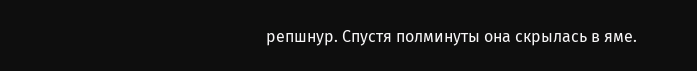репшнур. Спустя полминуты она скрылась в яме.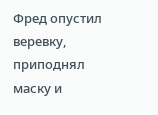Фред опустил веревку, приподнял маску и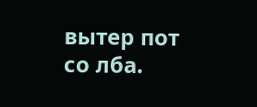вытер пот со лба.